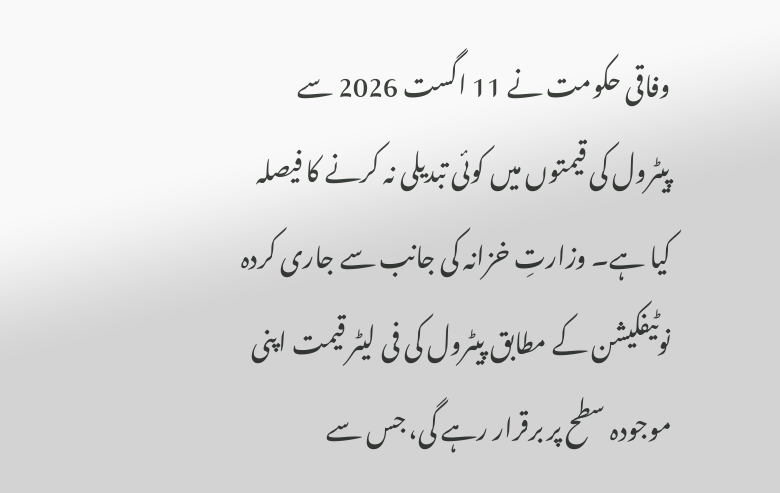وفاقی حکومت نے 11 اگست 2026 سے پیٹرول کی قیمتوں میں کوئی تبدیلی نہ کرنے کا فیصلہ کیا ہے۔ وزارتِ خزانہ کی جانب سے جاری کردہ نوٹیفکیشن کے مطابق پیٹرول کی فی لیٹر قیمت اپنی موجودہ سطح پر برقرار رہے گی، جس سے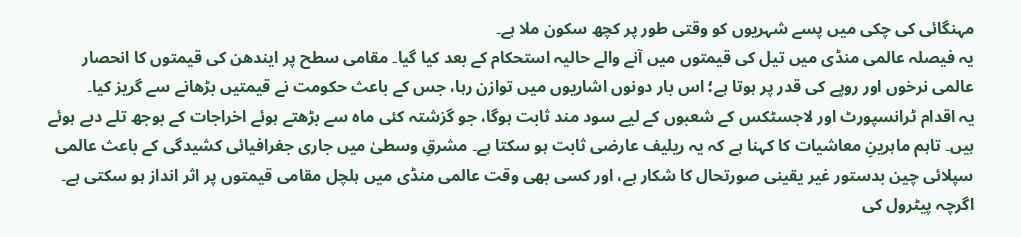مہنگائی کی چکی میں پسے شہریوں کو وقتی طور پر کچھ سکون ملا ہے۔
یہ فیصلہ عالمی منڈی میں تیل کی قیمتوں میں آنے والے حالیہ استحکام کے بعد کیا گیا۔ مقامی سطح پر ایندھن کی قیمتوں کا انحصار عالمی نرخوں اور روپے کی قدر پر ہوتا ہے؛ اس بار دونوں اشاریوں میں توازن رہا، جس کے باعث حکومت نے قیمتیں بڑھانے سے گریز کیا۔
یہ اقدام ٹرانسپورٹ اور لاجسٹکس کے شعبوں کے لیے سود مند ثابت ہوگا، جو گزشتہ کئی ماہ سے بڑھتے ہوئے اخراجات کے بوجھ تلے دبے ہوئے ہیں۔ تاہم ماہرینِ معاشیات کا کہنا ہے کہ یہ ریلیف عارضی ثابت ہو سکتا ہے۔ مشرقِ وسطیٰ میں جاری جغرافیائی کشیدگی کے باعث عالمی سپلائی چین بدستور غیر یقینی صورتحال کا شکار ہے، اور کسی بھی وقت عالمی منڈی میں ہلچل مقامی قیمتوں پر اثر انداز ہو سکتی ہے۔
اگرچہ پیٹرول کی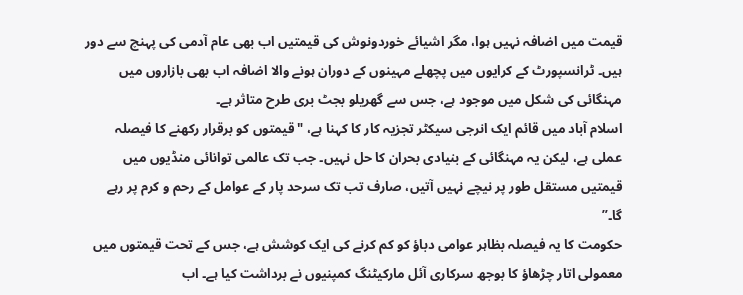قیمت میں اضافہ نہیں ہوا، مگر اشیائے خوردونوش کی قیمتیں اب بھی عام آدمی کی پہنچ سے دور ہیں۔ ٹرانسپورٹ کے کرایوں میں پچھلے مہینوں کے دوران ہونے والا اضافہ اب بھی بازاروں میں مہنگائی کی شکل میں موجود ہے، جس سے گھریلو بجٹ بری طرح متاثر ہے۔
اسلام آباد میں قائم ایک انرجی سیکٹر تجزیہ کار کا کہنا ہے، "قیمتوں کو برقرار رکھنے کا فیصلہ عملی ہے، لیکن یہ مہنگائی کے بنیادی بحران کا حل نہیں۔ جب تک عالمی توانائی منڈیوں میں قیمتیں مستقل طور پر نیچے نہیں آتیں، صارف تب تک سرحد پار کے عوامل کے رحم و کرم پر رہے گا۔”
حکومت کا یہ فیصلہ بظاہر عوامی دباؤ کو کم کرنے کی ایک کوشش ہے، جس کے تحت قیمتوں میں معمولی اتار چڑھاؤ کا بوجھ سرکاری آئل مارکیٹنگ کمپنیوں نے برداشت کیا ہے۔ اب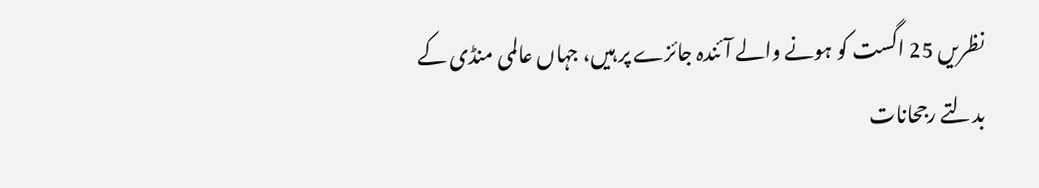نظریں 25 اگست کو ہونے والے آئندہ جائزے پر ہیں، جہاں عالمی منڈی کے بدلتے رجحانات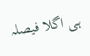ہی اگلا فیصلہ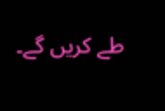طے کریں گے۔